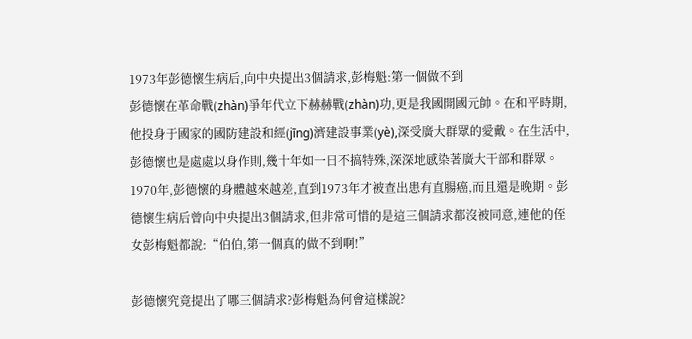1973年彭德懷生病后,向中央提出3個請求,彭梅魁:第一個做不到
彭德懷在革命戰(zhàn)爭年代立下赫赫戰(zhàn)功,更是我國開國元帥。在和平時期,他投身于國家的國防建設和經(jīng)濟建設事業(yè),深受廣大群眾的愛戴。在生活中,彭德懷也是處處以身作則,幾十年如一日不搞特殊,深深地感染著廣大干部和群眾。
1970年,彭德懷的身體越來越差,直到1973年才被查出患有直腸癌,而且還是晚期。彭德懷生病后曾向中央提出3個請求,但非常可惜的是這三個請求都沒被同意,連他的侄女彭梅魁都說:“伯伯,第一個真的做不到啊!”

彭德懷究竟提出了哪三個請求?彭梅魁為何會這樣說?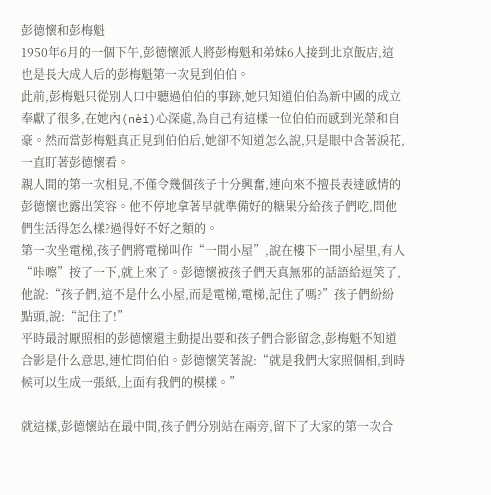彭德懷和彭梅魁
1950年6月的一個下午,彭德懷派人將彭梅魁和弟妹6人接到北京飯店,這也是長大成人后的彭梅魁第一次見到伯伯。
此前,彭梅魁只從別人口中聽過伯伯的事跡,她只知道伯伯為新中國的成立奉獻了很多,在她內(nèi)心深處,為自己有這樣一位伯伯而感到光榮和自豪。然而當彭梅魁真正見到伯伯后,她卻不知道怎么說,只是眼中含著淚花,一直盯著彭德懷看。
親人間的第一次相見,不僅令幾個孩子十分興奮,連向來不擅長表達感情的彭德懷也露出笑容。他不停地拿著早就準備好的糖果分給孩子們吃,問他們生活得怎么樣?過得好不好之類的。
第一次坐電梯,孩子們將電梯叫作“一間小屋”,說在樓下一間小屋里,有人“咔嚓”按了一下,就上來了。彭德懷被孩子們天真無邪的話語給逗笑了,他說:“孩子們,這不是什么小屋,而是電梯,電梯,記住了嗎?”孩子們紛紛點頭,說:“記住了!”
平時最討厭照相的彭德懷還主動提出要和孩子們合影留念,彭梅魁不知道合影是什么意思,連忙問伯伯。彭德懷笑著說:“就是我們大家照個相,到時候可以生成一張紙,上面有我們的模樣。”

就這樣,彭德懷站在最中間,孩子們分別站在兩旁,留下了大家的第一次合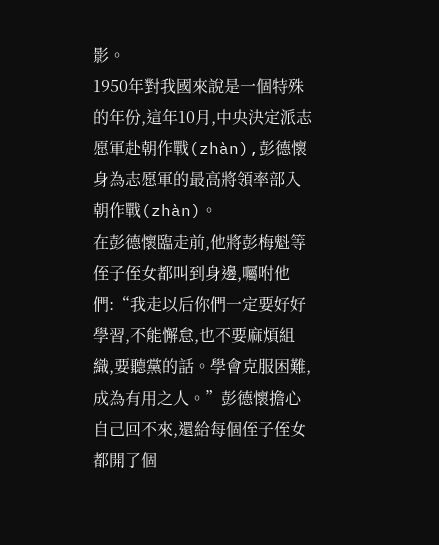影。
1950年對我國來說是一個特殊的年份,這年10月,中央決定派志愿軍赴朝作戰(zhàn),彭德懷身為志愿軍的最高將領率部入朝作戰(zhàn)。
在彭德懷臨走前,他將彭梅魁等侄子侄女都叫到身邊,囑咐他們:“我走以后你們一定要好好學習,不能懈怠,也不要麻煩組織,要聽黨的話。學會克服困難,成為有用之人。”彭德懷擔心自己回不來,還給每個侄子侄女都開了個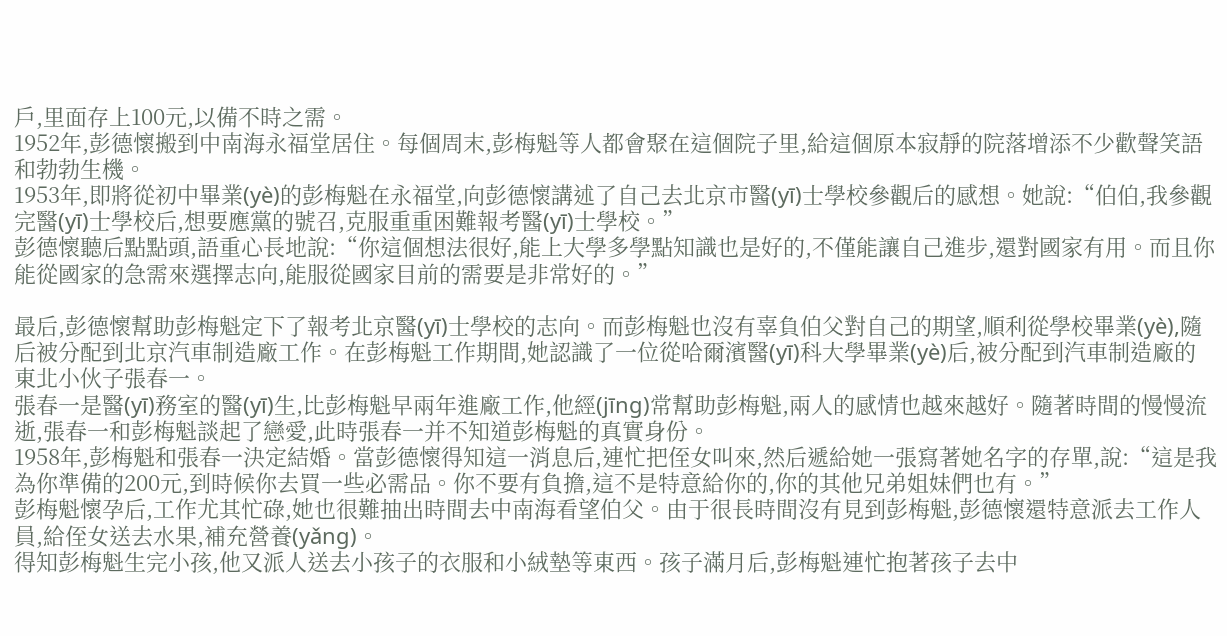戶,里面存上100元,以備不時之需。
1952年,彭德懷搬到中南海永福堂居住。每個周末,彭梅魁等人都會聚在這個院子里,給這個原本寂靜的院落增添不少歡聲笑語和勃勃生機。
1953年,即將從初中畢業(yè)的彭梅魁在永福堂,向彭德懷講述了自己去北京市醫(yī)士學校參觀后的感想。她說:“伯伯,我參觀完醫(yī)士學校后,想要應黨的號召,克服重重困難報考醫(yī)士學校。”
彭德懷聽后點點頭,語重心長地說:“你這個想法很好,能上大學多學點知識也是好的,不僅能讓自己進步,還對國家有用。而且你能從國家的急需來選擇志向,能服從國家目前的需要是非常好的。”

最后,彭德懷幫助彭梅魁定下了報考北京醫(yī)士學校的志向。而彭梅魁也沒有辜負伯父對自己的期望,順利從學校畢業(yè),隨后被分配到北京汽車制造廠工作。在彭梅魁工作期間,她認識了一位從哈爾濱醫(yī)科大學畢業(yè)后,被分配到汽車制造廠的東北小伙子張春一。
張春一是醫(yī)務室的醫(yī)生,比彭梅魁早兩年進廠工作,他經(jīng)常幫助彭梅魁,兩人的感情也越來越好。隨著時間的慢慢流逝,張春一和彭梅魁談起了戀愛,此時張春一并不知道彭梅魁的真實身份。
1958年,彭梅魁和張春一決定結婚。當彭德懷得知這一消息后,連忙把侄女叫來,然后遞給她一張寫著她名字的存單,說:“這是我為你準備的200元,到時候你去買一些必需品。你不要有負擔,這不是特意給你的,你的其他兄弟姐妹們也有。”
彭梅魁懷孕后,工作尤其忙碌,她也很難抽出時間去中南海看望伯父。由于很長時間沒有見到彭梅魁,彭德懷還特意派去工作人員,給侄女送去水果,補充營養(yǎng)。
得知彭梅魁生完小孩,他又派人送去小孩子的衣服和小絨墊等東西。孩子滿月后,彭梅魁連忙抱著孩子去中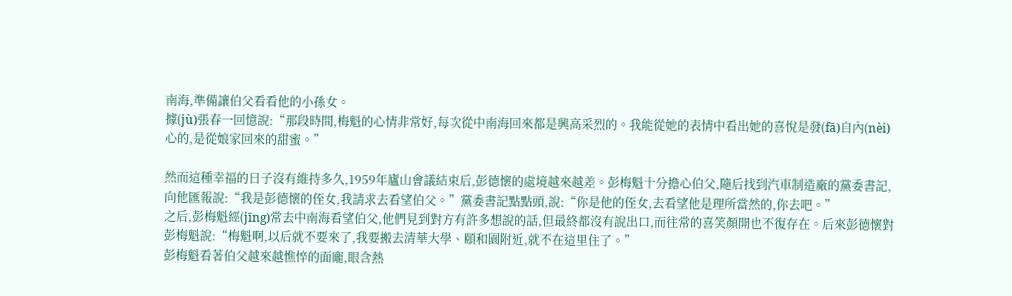南海,準備讓伯父看看他的小孫女。
據(jù)張春一回憶說:“那段時間,梅魁的心情非常好,每次從中南海回來都是興高采烈的。我能從她的表情中看出她的喜悅是發(fā)自內(nèi)心的,是從娘家回來的甜蜜。”

然而這種幸福的日子沒有維持多久,1959年廬山會議結束后,彭德懷的處境越來越差。彭梅魁十分擔心伯父,隨后找到汽車制造廠的黨委書記,向他匯報說:“我是彭德懷的侄女,我請求去看望伯父。”黨委書記點點頭,說:“你是他的侄女,去看望他是理所當然的,你去吧。”
之后,彭梅魁經(jīng)常去中南海看望伯父,他們見到對方有許多想說的話,但最終都沒有說出口,而往常的喜笑顏開也不復存在。后來彭德懷對彭梅魁說:“梅魁啊,以后就不要來了,我要搬去清華大學、頤和園附近,就不在這里住了。”
彭梅魁看著伯父越來越憔悴的面龐,眼含熱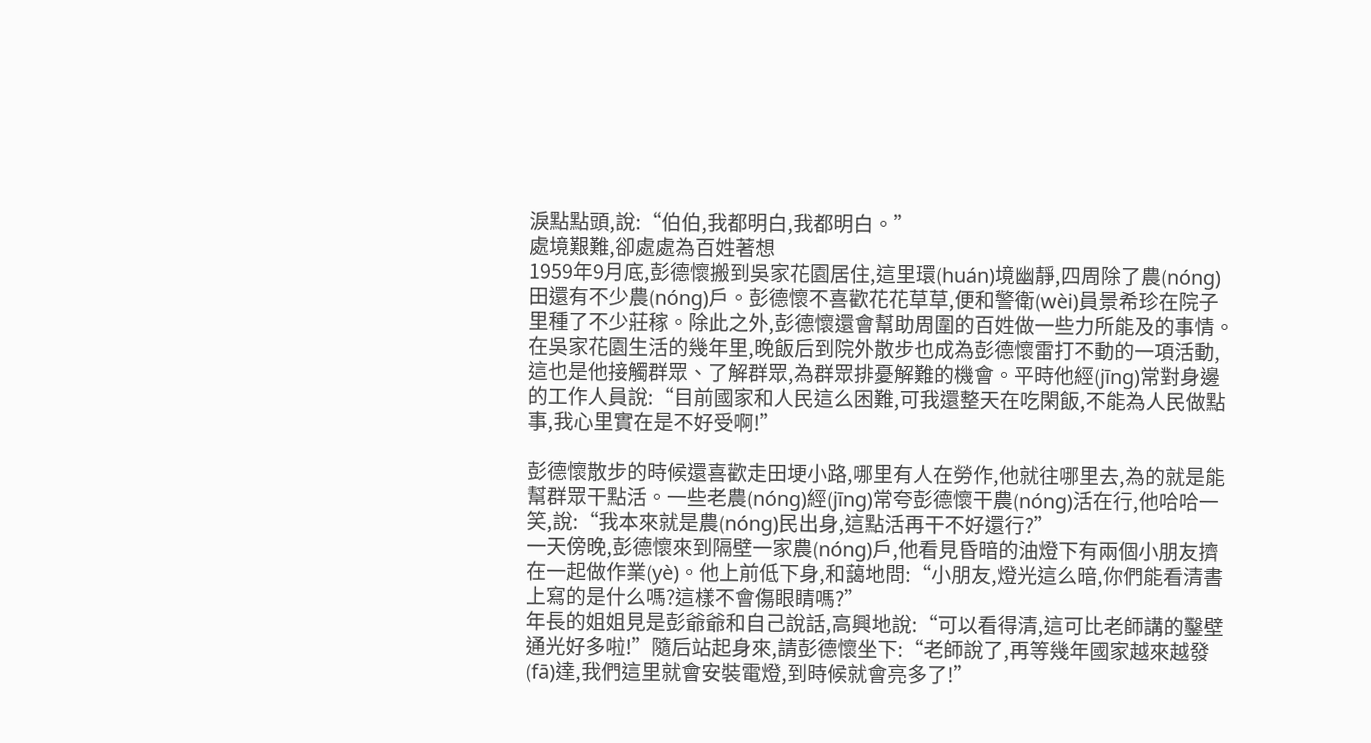淚點點頭,說:“伯伯,我都明白,我都明白。”
處境艱難,卻處處為百姓著想
1959年9月底,彭德懷搬到吳家花園居住,這里環(huán)境幽靜,四周除了農(nóng)田還有不少農(nóng)戶。彭德懷不喜歡花花草草,便和警衛(wèi)員景希珍在院子里種了不少莊稼。除此之外,彭德懷還會幫助周圍的百姓做一些力所能及的事情。
在吳家花園生活的幾年里,晚飯后到院外散步也成為彭德懷雷打不動的一項活動,這也是他接觸群眾、了解群眾,為群眾排憂解難的機會。平時他經(jīng)常對身邊的工作人員說:“目前國家和人民這么困難,可我還整天在吃閑飯,不能為人民做點事,我心里實在是不好受啊!”

彭德懷散步的時候還喜歡走田埂小路,哪里有人在勞作,他就往哪里去,為的就是能幫群眾干點活。一些老農(nóng)經(jīng)常夸彭德懷干農(nóng)活在行,他哈哈一笑,說:“我本來就是農(nóng)民出身,這點活再干不好還行?”
一天傍晚,彭德懷來到隔壁一家農(nóng)戶,他看見昏暗的油燈下有兩個小朋友擠在一起做作業(yè)。他上前低下身,和藹地問:“小朋友,燈光這么暗,你們能看清書上寫的是什么嗎?這樣不會傷眼睛嗎?”
年長的姐姐見是彭爺爺和自己說話,高興地說:“可以看得清,這可比老師講的鑿壁通光好多啦!”隨后站起身來,請彭德懷坐下:“老師說了,再等幾年國家越來越發(fā)達,我們這里就會安裝電燈,到時候就會亮多了!”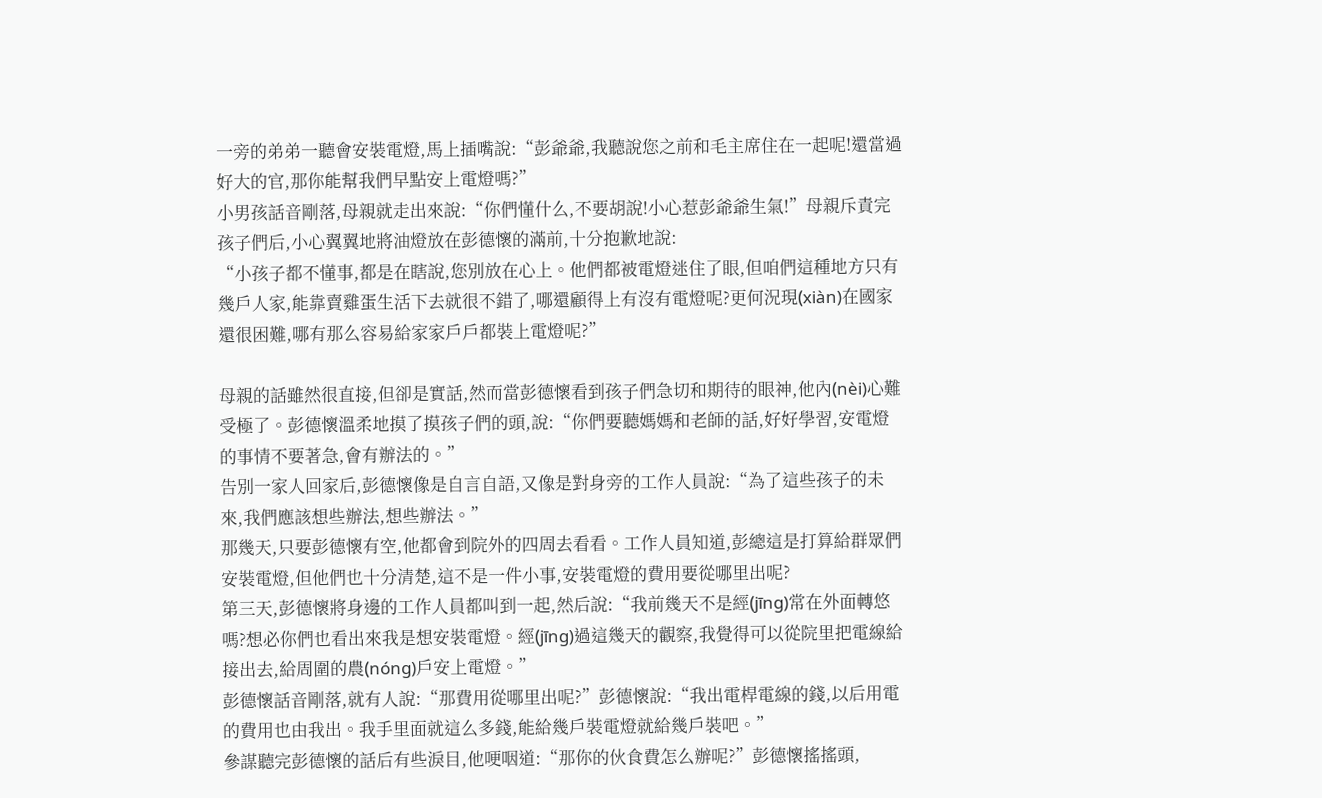一旁的弟弟一聽會安裝電燈,馬上插嘴說:“彭爺爺,我聽說您之前和毛主席住在一起呢!還當過好大的官,那你能幫我們早點安上電燈嗎?”
小男孩話音剛落,母親就走出來說:“你們懂什么,不要胡說!小心惹彭爺爺生氣!”母親斥責完孩子們后,小心翼翼地將油燈放在彭德懷的滿前,十分抱歉地說:
“小孩子都不懂事,都是在瞎說,您別放在心上。他們都被電燈迷住了眼,但咱們這種地方只有幾戶人家,能靠賣雞蛋生活下去就很不錯了,哪還顧得上有沒有電燈呢?更何況現(xiàn)在國家還很困難,哪有那么容易給家家戶戶都裝上電燈呢?”

母親的話雖然很直接,但卻是實話,然而當彭德懷看到孩子們急切和期待的眼神,他內(nèi)心難受極了。彭德懷溫柔地摸了摸孩子們的頭,說:“你們要聽媽媽和老師的話,好好學習,安電燈的事情不要著急,會有辦法的。”
告別一家人回家后,彭德懷像是自言自語,又像是對身旁的工作人員說:“為了這些孩子的未來,我們應該想些辦法,想些辦法。”
那幾天,只要彭德懷有空,他都會到院外的四周去看看。工作人員知道,彭總這是打算給群眾們安裝電燈,但他們也十分清楚,這不是一件小事,安裝電燈的費用要從哪里出呢?
第三天,彭德懷將身邊的工作人員都叫到一起,然后說:“我前幾天不是經(jīng)常在外面轉悠嗎?想必你們也看出來我是想安裝電燈。經(jīng)過這幾天的觀察,我覺得可以從院里把電線給接出去,給周圍的農(nóng)戶安上電燈。”
彭德懷話音剛落,就有人說:“那費用從哪里出呢?”彭德懷說:“我出電桿電線的錢,以后用電的費用也由我出。我手里面就這么多錢,能給幾戶裝電燈就給幾戶裝吧。”
參謀聽完彭德懷的話后有些淚目,他哽咽道:“那你的伙食費怎么辦呢?”彭德懷搖搖頭,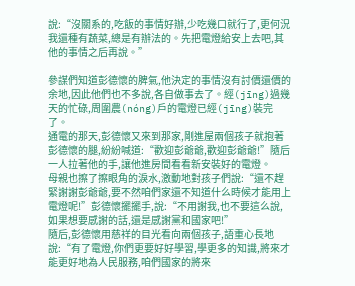說:“沒關系的,吃飯的事情好辦,少吃幾口就行了,更何況我還種有蔬菜,總是有辦法的。先把電燈給安上去吧,其他的事情之后再說。”

參謀們知道彭德懷的脾氣,他決定的事情沒有討價還價的余地,因此他們也不多說,各自做事去了。經(jīng)過幾天的忙碌,周圍農(nóng)戶的電燈已經(jīng)裝完了。
通電的那天,彭德懷又來到那家,剛進屋兩個孩子就抱著彭德懷的腿,紛紛喊道:“歡迎彭爺爺,歡迎彭爺爺!”隨后一人拉著他的手,讓他進房間看看新安裝好的電燈。
母親也擦了擦眼角的淚水,激動地對孩子們說:“還不趕緊謝謝彭爺爺,要不然咱們家還不知道什么時候才能用上電燈呢!”彭德懷擺擺手,說:“不用謝我,也不要這么說,如果想要感謝的話,還是感謝黨和國家吧!”
隨后,彭德懷用慈祥的目光看向兩個孩子,語重心長地說:“有了電燈,你們更要好好學習,學更多的知識,將來才能更好地為人民服務,咱們國家的將來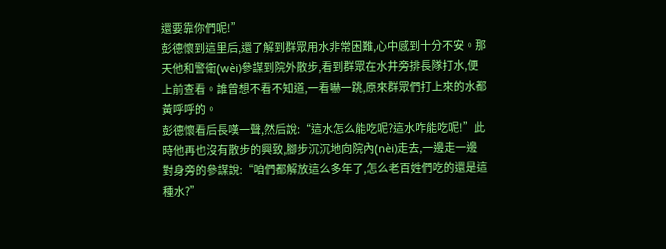還要靠你們呢!”
彭德懷到這里后,還了解到群眾用水非常困難,心中感到十分不安。那天他和警衛(wèi)參謀到院外散步,看到群眾在水井旁排長隊打水,便上前查看。誰曾想不看不知道,一看嚇一跳,原來群眾們打上來的水都黃呼呼的。
彭德懷看后長嘆一聲,然后說:“這水怎么能吃呢?這水咋能吃呢!”此時他再也沒有散步的興致,腳步沉沉地向院內(nèi)走去,一邊走一邊對身旁的參謀說:“咱們都解放這么多年了,怎么老百姓們吃的還是這種水?”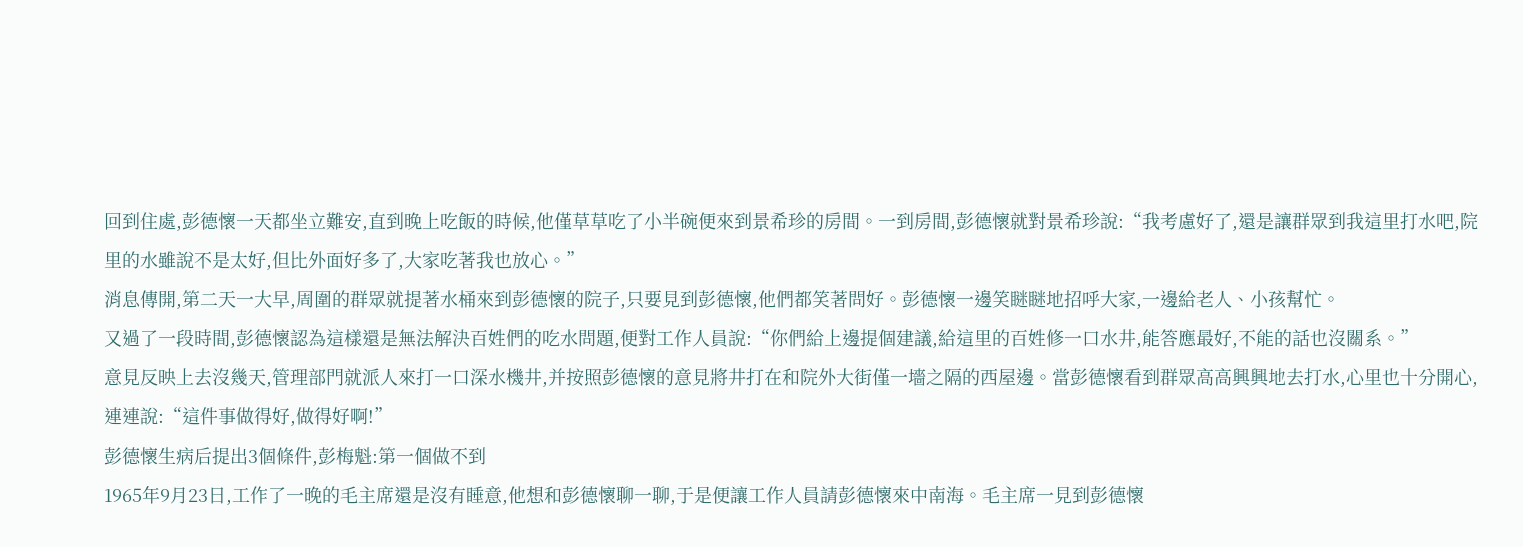回到住處,彭德懷一天都坐立難安,直到晚上吃飯的時候,他僅草草吃了小半碗便來到景希珍的房間。一到房間,彭德懷就對景希珍說:“我考慮好了,還是讓群眾到我這里打水吧,院里的水雖說不是太好,但比外面好多了,大家吃著我也放心。”
消息傳開,第二天一大早,周圍的群眾就提著水桶來到彭德懷的院子,只要見到彭德懷,他們都笑著問好。彭德懷一邊笑瞇瞇地招呼大家,一邊給老人、小孩幫忙。
又過了一段時間,彭德懷認為這樣還是無法解決百姓們的吃水問題,便對工作人員說:“你們給上邊提個建議,給這里的百姓修一口水井,能答應最好,不能的話也沒關系。”
意見反映上去沒幾天,管理部門就派人來打一口深水機井,并按照彭德懷的意見將井打在和院外大街僅一墻之隔的西屋邊。當彭德懷看到群眾高高興興地去打水,心里也十分開心,連連說:“這件事做得好,做得好啊!”
彭德懷生病后提出3個條件,彭梅魁:第一個做不到
1965年9月23日,工作了一晚的毛主席還是沒有睡意,他想和彭德懷聊一聊,于是便讓工作人員請彭德懷來中南海。毛主席一見到彭德懷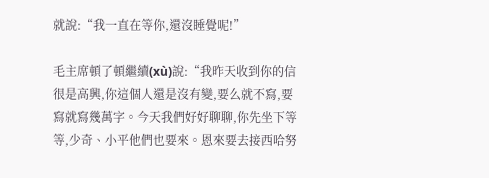就說:“我一直在等你,還沒睡覺呢!”

毛主席頓了頓繼續(xù)說:“我昨天收到你的信很是高興,你這個人還是沒有變,要么就不寫,要寫就寫幾萬字。今天我們好好聊聊,你先坐下等等,少奇、小平他們也要來。恩來要去接西哈努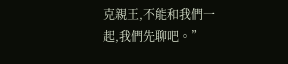克親王,不能和我們一起,我們先聊吧。”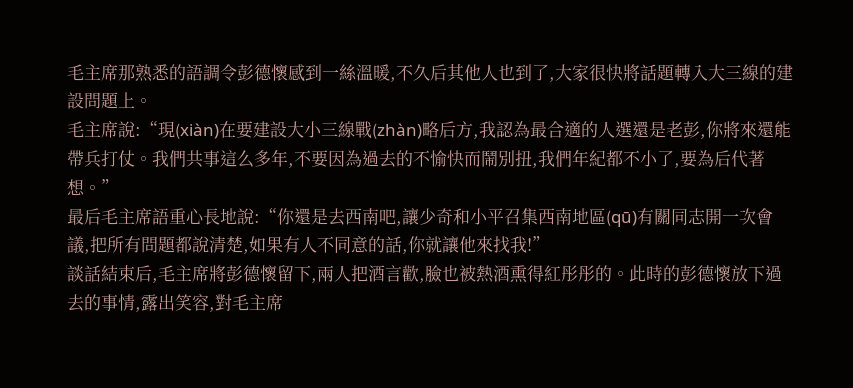毛主席那熟悉的語調令彭德懷感到一絲溫暖,不久后其他人也到了,大家很快將話題轉入大三線的建設問題上。
毛主席說:“現(xiàn)在要建設大小三線戰(zhàn)略后方,我認為最合適的人選還是老彭,你將來還能帶兵打仗。我們共事這么多年,不要因為過去的不愉快而鬧別扭,我們年紀都不小了,要為后代著想。”
最后毛主席語重心長地說:“你還是去西南吧,讓少奇和小平召集西南地區(qū)有關同志開一次會議,把所有問題都說清楚,如果有人不同意的話,你就讓他來找我!”
談話結束后,毛主席將彭德懷留下,兩人把酒言歡,臉也被熱酒熏得紅彤彤的。此時的彭德懷放下過去的事情,露出笑容,對毛主席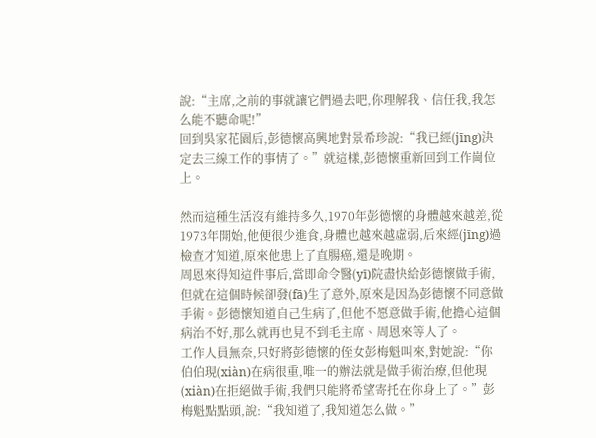說:“主席,之前的事就讓它們過去吧,你理解我、信任我,我怎么能不聽命呢!”
回到吳家花園后,彭德懷高興地對景希珍說:“我已經(jīng)決定去三線工作的事情了。”就這樣,彭德懷重新回到工作崗位上。

然而這種生活沒有維持多久,1970年彭德懷的身體越來越差,從1973年開始,他便很少進食,身體也越來越虛弱,后來經(jīng)過檢查才知道,原來他患上了直腸癌,還是晚期。
周恩來得知這件事后,當即命令醫(yī)院盡快給彭德懷做手術,但就在這個時候卻發(fā)生了意外,原來是因為彭德懷不同意做手術。彭德懷知道自己生病了,但他不愿意做手術,他擔心這個病治不好,那么就再也見不到毛主席、周恩來等人了。
工作人員無奈,只好將彭德懷的侄女彭梅魁叫來,對她說:“你伯伯現(xiàn)在病很重,唯一的辦法就是做手術治療,但他現(xiàn)在拒絕做手術,我們只能將希望寄托在你身上了。”彭梅魁點點頭,說:“我知道了,我知道怎么做。”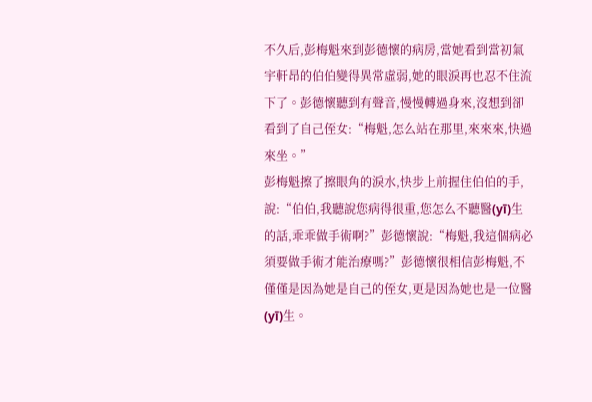不久后,彭梅魁來到彭德懷的病房,當她看到當初氣宇軒昂的伯伯變得異常虛弱,她的眼淚再也忍不住流下了。彭德懷聽到有聲音,慢慢轉過身來,沒想到卻看到了自己侄女:“梅魁,怎么站在那里,來來來,快過來坐。”
彭梅魁擦了擦眼角的淚水,快步上前握住伯伯的手,說:“伯伯,我聽說您病得很重,您怎么不聽醫(yī)生的話,乖乖做手術啊?”彭德懷說:“梅魁,我這個病必須要做手術才能治療嗎?”彭德懷很相信彭梅魁,不僅僅是因為她是自己的侄女,更是因為她也是一位醫(yī)生。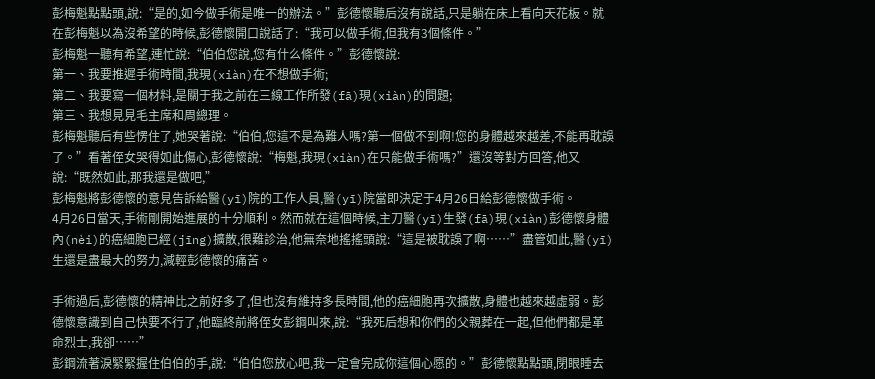彭梅魁點點頭,說:“是的,如今做手術是唯一的辦法。”彭德懷聽后沒有說話,只是躺在床上看向天花板。就在彭梅魁以為沒希望的時候,彭德懷開口說話了:“我可以做手術,但我有3個條件。”
彭梅魁一聽有希望,連忙說:“伯伯您說,您有什么條件。”彭德懷說:
第一、我要推遲手術時間,我現(xiàn)在不想做手術;
第二、我要寫一個材料,是關于我之前在三線工作所發(fā)現(xiàn)的問題;
第三、我想見見毛主席和周總理。
彭梅魁聽后有些愣住了,她哭著說:“伯伯,您這不是為難人嗎?第一個做不到啊!您的身體越來越差,不能再耽誤了。”看著侄女哭得如此傷心,彭德懷說:“梅魁,我現(xiàn)在只能做手術嗎?”還沒等對方回答,他又說:“既然如此,那我還是做吧,”
彭梅魁將彭德懷的意見告訴給醫(yī)院的工作人員,醫(yī)院當即決定于4月26日給彭德懷做手術。
4月26日當天,手術剛開始進展的十分順利。然而就在這個時候,主刀醫(yī)生發(fā)現(xiàn)彭德懷身體內(nèi)的癌細胞已經(jīng)擴散,很難診治,他無奈地搖搖頭說:“這是被耽誤了啊……”盡管如此,醫(yī)生還是盡最大的努力,減輕彭德懷的痛苦。

手術過后,彭德懷的精神比之前好多了,但也沒有維持多長時間,他的癌細胞再次擴散,身體也越來越虛弱。彭德懷意識到自己快要不行了,他臨終前將侄女彭鋼叫來,說:“我死后想和你們的父親葬在一起,但他們都是革命烈士,我卻……”
彭鋼流著淚緊緊握住伯伯的手,說:“伯伯您放心吧,我一定會完成你這個心愿的。”彭德懷點點頭,閉眼睡去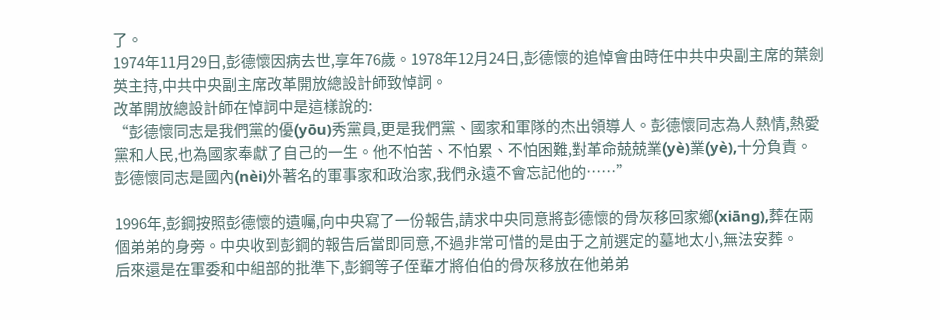了。
1974年11月29日,彭德懷因病去世,享年76歲。1978年12月24日,彭德懷的追悼會由時任中共中央副主席的葉劍英主持,中共中央副主席改革開放總設計師致悼詞。
改革開放總設計師在悼詞中是這樣說的:
“彭德懷同志是我們黨的優(yōu)秀黨員,更是我們黨、國家和軍隊的杰出領導人。彭德懷同志為人熱情,熱愛黨和人民,也為國家奉獻了自己的一生。他不怕苦、不怕累、不怕困難,對革命兢兢業(yè)業(yè),十分負責。彭德懷同志是國內(nèi)外著名的軍事家和政治家,我們永遠不會忘記他的……”

1996年,彭鋼按照彭德懷的遺囑,向中央寫了一份報告,請求中央同意將彭德懷的骨灰移回家鄉(xiāng),葬在兩個弟弟的身旁。中央收到彭鋼的報告后當即同意,不過非常可惜的是由于之前選定的墓地太小,無法安葬。
后來還是在軍委和中組部的批準下,彭鋼等子侄輩才將伯伯的骨灰移放在他弟弟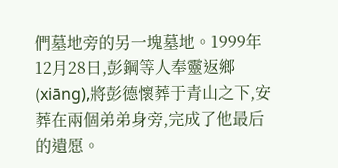們墓地旁的另一塊墓地。1999年12月28日,彭鋼等人奉靈返鄉(xiāng),將彭德懷葬于青山之下,安葬在兩個弟弟身旁,完成了他最后的遺愿。